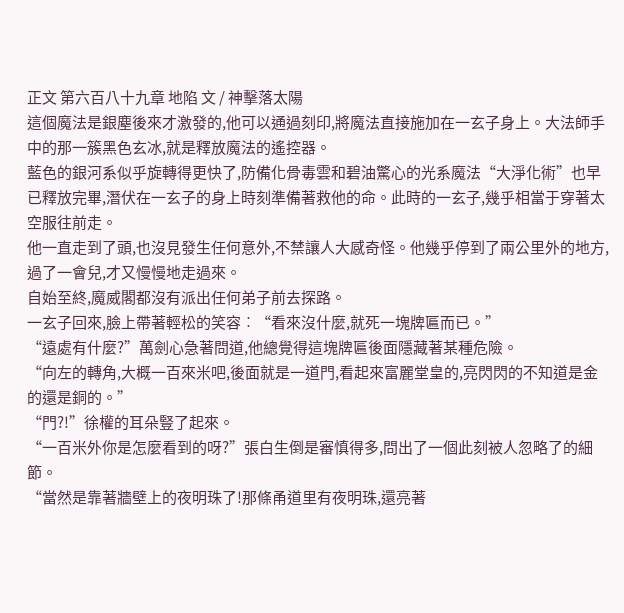正文 第六百八十九章 地陷 文 / 神擊落太陽
這個魔法是銀塵後來才激發的,他可以通過刻印,將魔法直接施加在一玄子身上。大法師手中的那一簇黑色玄冰,就是釋放魔法的遙控器。
藍色的銀河系似乎旋轉得更快了,防備化骨毒雲和碧油驚心的光系魔法“大淨化術”也早已釋放完畢,潛伏在一玄子的身上時刻準備著救他的命。此時的一玄子,幾乎相當于穿著太空服往前走。
他一直走到了頭,也沒見發生任何意外,不禁讓人大感奇怪。他幾乎停到了兩公里外的地方,過了一會兒,才又慢慢地走過來。
自始至終,魔威閣都沒有派出任何弟子前去探路。
一玄子回來,臉上帶著輕松的笑容︰“看來沒什麼,就死一塊牌匾而已。”
“遠處有什麼?”萬劍心急著問道,他總覺得這塊牌匾後面隱藏著某種危險。
“向左的轉角,大概一百來米吧,後面就是一道門,看起來富麗堂皇的,亮閃閃的不知道是金的還是銅的。”
“門?!”徐權的耳朵豎了起來。
“一百米外你是怎麼看到的呀?”張白生倒是審慎得多,問出了一個此刻被人忽略了的細節。
“當然是靠著牆壁上的夜明珠了!那條甬道里有夜明珠,還亮著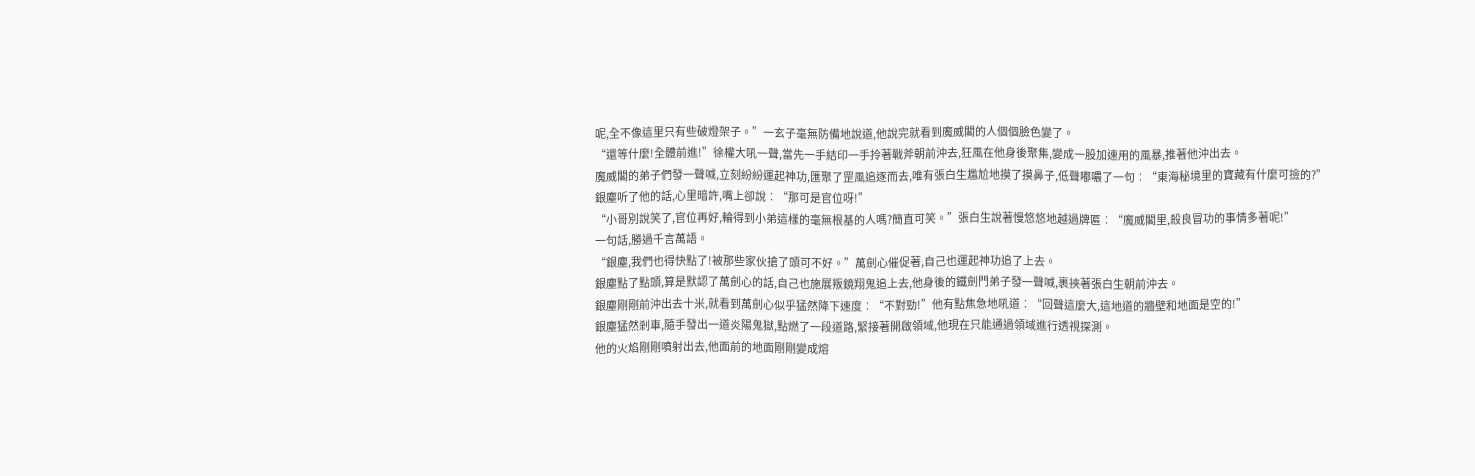呢,全不像這里只有些破燈架子。”一玄子毫無防備地說道,他說完就看到魔威閣的人個個臉色變了。
“還等什麼!全體前進!”徐權大吼一聲,當先一手結印一手拎著戰斧朝前沖去,狂風在他身後聚集,變成一股加速用的風暴,推著他沖出去。
魔威閣的弟子們發一聲喊,立刻紛紛運起神功,匯聚了罡風追逐而去,唯有張白生尷尬地摸了摸鼻子,低聲嘟噥了一句︰“東海秘境里的寶藏有什麼可撿的?”
銀塵听了他的話,心里暗許,嘴上卻說︰“那可是官位呀!”
“小哥別說笑了,官位再好,輪得到小弟這樣的毫無根基的人嗎?簡直可笑。”張白生說著慢悠悠地越過牌匾︰“魔威閣里,殺良冒功的事情多著呢!”
一句話,勝過千言萬語。
“銀塵,我們也得快點了!被那些家伙搶了頭可不好。”萬劍心催促著,自己也運起神功追了上去。
銀塵點了點頭,算是默認了萬劍心的話,自己也施展叛鏡翔鬼追上去,他身後的鐵劍門弟子發一聲喊,裹挾著張白生朝前沖去。
銀塵剛剛前沖出去十米,就看到萬劍心似乎猛然降下速度︰“不對勁!”他有點焦急地吼道︰“回聲這麼大,這地道的牆壁和地面是空的!”
銀塵猛然剎車,隨手發出一道炎陽鬼獄,點燃了一段道路,緊接著開啟領域,他現在只能通過領域進行透視探測。
他的火焰剛剛噴射出去,他面前的地面剛剛變成熔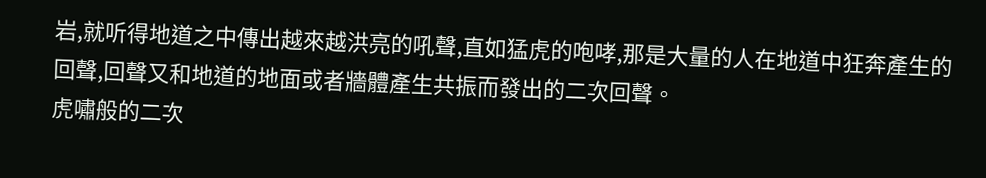岩,就听得地道之中傳出越來越洪亮的吼聲,直如猛虎的咆哮,那是大量的人在地道中狂奔產生的回聲,回聲又和地道的地面或者牆體產生共振而發出的二次回聲。
虎嘯般的二次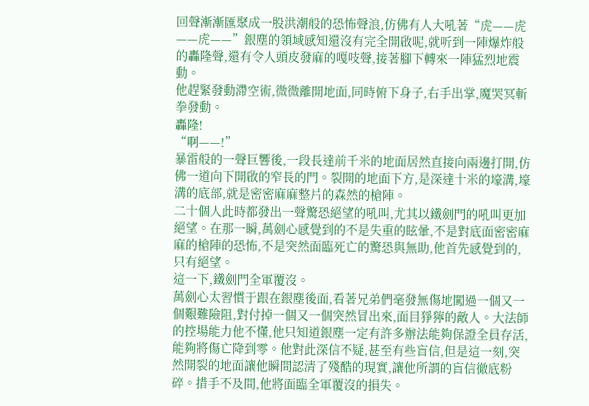回聲漸漸匯聚成一股洪潮般的恐怖聲浪,仿佛有人大吼著“虎——虎——虎——”銀塵的領域感知還沒有完全開啟呢,就听到一陣爆炸般的轟隆聲,還有令人頭皮發麻的嘎吱聲,接著腳下轉來一陣猛烈地震動。
他趕緊發動滯空術,微微離開地面,同時俯下身子,右手出掌,魔哭冥斬拳發動。
轟隆!
“啊——!”
暴雷般的一聲巨響後,一段長達前千米的地面居然直接向兩邊打開,仿佛一道向下開啟的窄長的門。裂開的地面下方,是深達十米的壕溝,壕溝的底部,就是密密麻麻整片的森然的槍陣。
二十個人此時都發出一聲驚恐絕望的吼叫,尤其以鐵劍門的吼叫更加絕望。在那一瞬,萬劍心感覺到的不是失重的眩暈,不是對底面密密麻麻的槍陣的恐怖,不是突然面臨死亡的驚恐與無助,他首先感覺到的,只有絕望。
這一下,鐵劍門全軍覆沒。
萬劍心太習慣于跟在銀塵後面,看著兄弟們毫發無傷地闖過一個又一個艱難險阻,對付掉一個又一個突然冒出來,面目猙獰的敵人。大法師的控場能力他不懂,他只知道銀塵一定有許多辦法能夠保證全員存活,能夠將傷亡降到零。他對此深信不疑,甚至有些盲信,但是這一刻,突然開裂的地面讓他瞬間認清了殘酷的現實,讓他所謂的盲信徹底粉碎。措手不及間,他將面臨全軍覆沒的損失。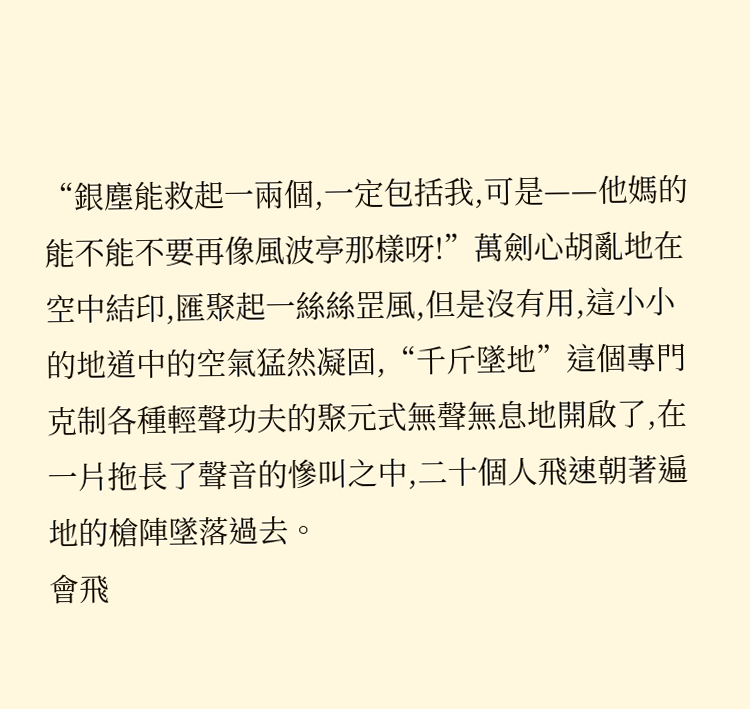“銀塵能救起一兩個,一定包括我,可是——他媽的能不能不要再像風波亭那樣呀!”萬劍心胡亂地在空中結印,匯聚起一絲絲罡風,但是沒有用,這小小的地道中的空氣猛然凝固,“千斤墜地”這個專門克制各種輕聲功夫的聚元式無聲無息地開啟了,在一片拖長了聲音的慘叫之中,二十個人飛速朝著遍地的槍陣墜落過去。
會飛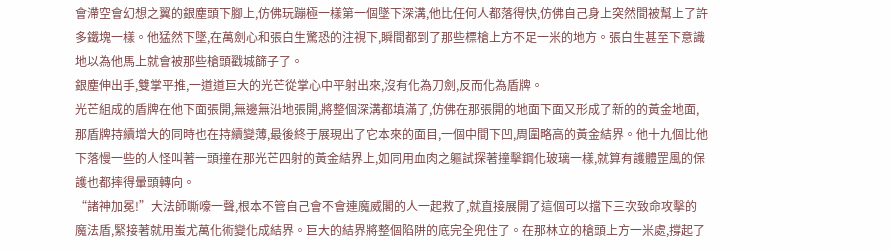會滯空會幻想之翼的銀塵頭下腳上,仿佛玩蹦極一樣第一個墜下深溝,他比任何人都落得快,仿佛自己身上突然間被幫上了許多鐵塊一樣。他猛然下墜,在萬劍心和張白生驚恐的注視下,瞬間都到了那些標槍上方不足一米的地方。張白生甚至下意識地以為他馬上就會被那些槍頭戳城篩子了。
銀塵伸出手,雙掌平推,一道道巨大的光芒從掌心中平射出來,沒有化為刀劍,反而化為盾牌。
光芒組成的盾牌在他下面張開,無邊無沿地張開,將整個深溝都填滿了,仿佛在那張開的地面下面又形成了新的的黃金地面,那盾牌持續增大的同時也在持續變薄,最後終于展現出了它本來的面目,一個中間下凹,周圍略高的黃金結界。他十九個比他下落慢一些的人怪叫著一頭撞在那光芒四射的黃金結界上,如同用血肉之軀試探著撞擊鋼化玻璃一樣,就算有護體罡風的保護也都摔得暈頭轉向。
“諸神加冕!”大法師嘶嚎一聲,根本不管自己會不會連魔威閣的人一起救了,就直接展開了這個可以擋下三次致命攻擊的魔法盾,緊接著就用蚩尤萬化術變化成結界。巨大的結界將整個陷阱的底完全兜住了。在那林立的槍頭上方一米處,撐起了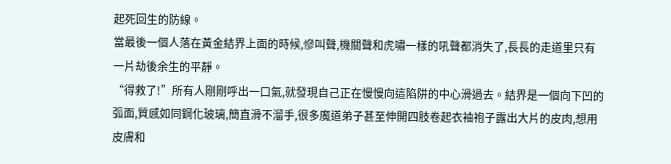起死回生的防線。
當最後一個人落在黃金結界上面的時候,慘叫聲,機關聲和虎嘯一樣的吼聲都消失了,長長的走道里只有一片劫後余生的平靜。
“得救了!”所有人剛剛呼出一口氣,就發現自己正在慢慢向這陷阱的中心滑過去。結界是一個向下凹的弧面,質感如同鋼化玻璃,簡直滑不溜手,很多魔道弟子甚至伸開四肢卷起衣袖袍子露出大片的皮肉,想用皮膚和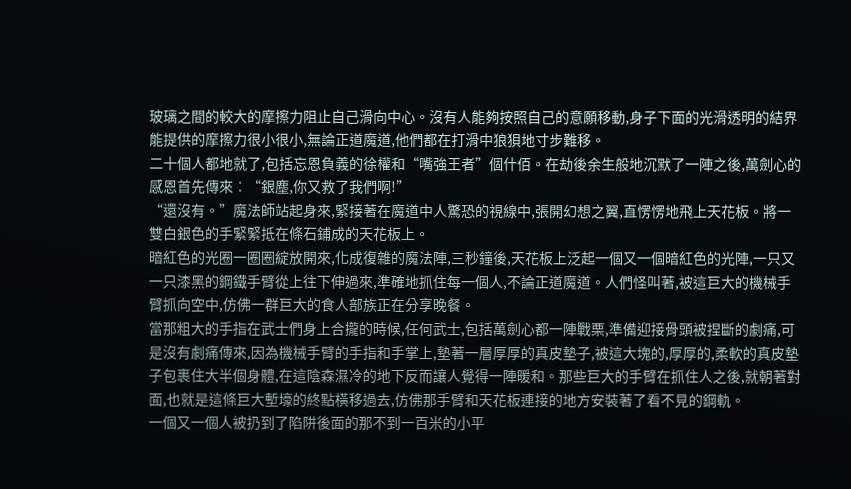玻璃之間的較大的摩擦力阻止自己滑向中心。沒有人能夠按照自己的意願移動,身子下面的光滑透明的結界能提供的摩擦力很小很小,無論正道魔道,他們都在打滑中狼狽地寸步難移。
二十個人都地就了,包括忘恩負義的徐權和“嘴強王者”個什佰。在劫後余生般地沉默了一陣之後,萬劍心的感恩首先傳來︰“銀塵,你又救了我們啊!”
“還沒有。”魔法師站起身來,緊接著在魔道中人驚恐的視線中,張開幻想之翼,直愣愣地飛上天花板。將一雙白銀色的手緊緊抵在條石鋪成的天花板上。
暗紅色的光圈一圈圈綻放開來,化成復雜的魔法陣,三秒鐘後,天花板上泛起一個又一個暗紅色的光陣,一只又一只漆黑的鋼鐵手臂從上往下伸過來,準確地抓住每一個人,不論正道魔道。人們怪叫著,被這巨大的機械手臂抓向空中,仿佛一群巨大的食人部族正在分享晚餐。
當那粗大的手指在武士們身上合攏的時候,任何武士,包括萬劍心都一陣戰栗,準備迎接骨頭被捏斷的劇痛,可是沒有劇痛傳來,因為機械手臂的手指和手掌上,墊著一層厚厚的真皮墊子,被這大塊的,厚厚的,柔軟的真皮墊子包裹住大半個身體,在這陰森濕冷的地下反而讓人覺得一陣暖和。那些巨大的手臂在抓住人之後,就朝著對面,也就是這條巨大塹壕的終點橫移過去,仿佛那手臂和天花板連接的地方安裝著了看不見的鋼軌。
一個又一個人被扔到了陷阱後面的那不到一百米的小平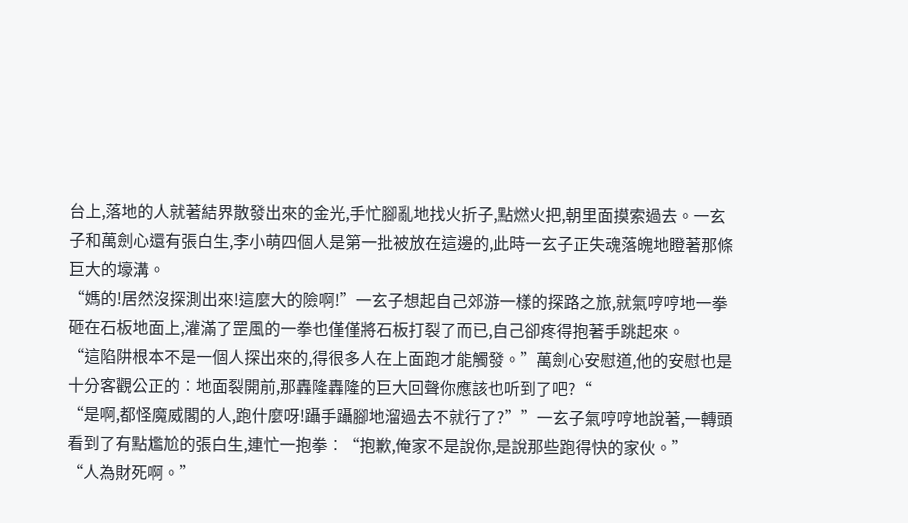台上,落地的人就著結界散發出來的金光,手忙腳亂地找火折子,點燃火把,朝里面摸索過去。一玄子和萬劍心還有張白生,李小萌四個人是第一批被放在這邊的,此時一玄子正失魂落魄地瞪著那條巨大的壕溝。
“媽的!居然沒探測出來!這麼大的險啊!”一玄子想起自己郊游一樣的探路之旅,就氣哼哼地一拳砸在石板地面上,灌滿了罡風的一拳也僅僅將石板打裂了而已,自己卻疼得抱著手跳起來。
“這陷阱根本不是一個人探出來的,得很多人在上面跑才能觸發。”萬劍心安慰道,他的安慰也是十分客觀公正的︰地面裂開前,那轟隆轟隆的巨大回聲你應該也听到了吧?“
“是啊,都怪魔威閣的人,跑什麼呀!躡手躡腳地溜過去不就行了?””一玄子氣哼哼地說著,一轉頭看到了有點尷尬的張白生,連忙一抱拳︰“抱歉,俺家不是說你,是說那些跑得快的家伙。”
“人為財死啊。”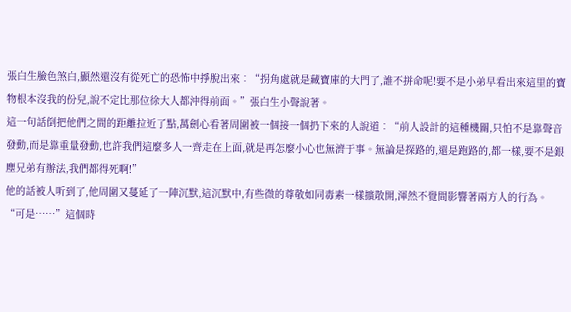張白生臉色煞白,顯然還沒有從死亡的恐怖中掙脫出來︰“拐角處就是藏寶庫的大門了,誰不拼命呢!要不是小弟早看出來這里的寶物根本沒我的份兒,說不定比那位徐大人都沖得前面。”張白生小聲說著。
這一句話倒把他們之間的距離拉近了點,萬劍心看著周圍被一個接一個扔下來的人說道︰“前人設計的這種機關,只怕不是靠聲音發動,而是靠重量發動,也許我們這麼多人一齊走在上面,就是再怎麼小心也無濟于事。無論是探路的,還是跑路的,都一樣,要不是銀塵兄弟有辦法,我們都得死啊!”
他的話被人听到了,他周圍又蔓延了一陣沉默,這沉默中,有些微的尊敬如同毒素一樣擴散開,渾然不覺間影響著兩方人的行為。
“可是……”這個時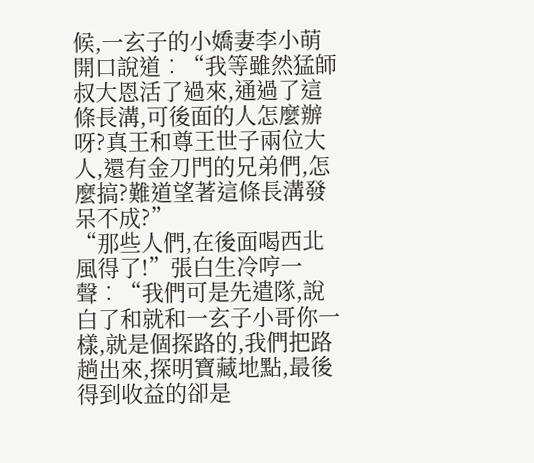候,一玄子的小嬌妻李小萌開口說道︰“我等雖然猛師叔大恩活了過來,通過了這條長溝,可後面的人怎麼辦呀?真王和尊王世子兩位大人,還有金刀門的兄弟們,怎麼搞?難道望著這條長溝發呆不成?”
“那些人們,在後面喝西北風得了!”張白生冷哼一聲︰“我們可是先遣隊,說白了和就和一玄子小哥你一樣,就是個探路的,我們把路趟出來,探明寶藏地點,最後得到收益的卻是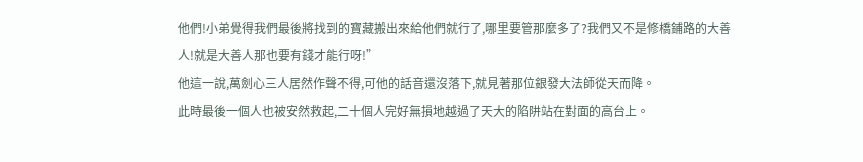他們!小弟覺得我們最後將找到的寶藏搬出來給他們就行了,哪里要管那麼多了?我們又不是修橋鋪路的大善人!就是大善人那也要有錢才能行呀!”
他這一說,萬劍心三人居然作聲不得,可他的話音還沒落下,就見著那位銀發大法師從天而降。
此時最後一個人也被安然救起,二十個人完好無損地越過了天大的陷阱站在對面的高台上。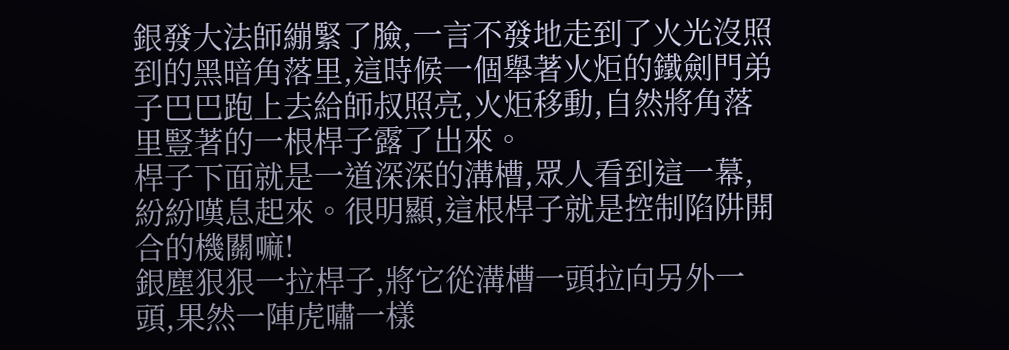銀發大法師繃緊了臉,一言不發地走到了火光沒照到的黑暗角落里,這時候一個舉著火炬的鐵劍門弟子巴巴跑上去給師叔照亮,火炬移動,自然將角落里豎著的一根桿子露了出來。
桿子下面就是一道深深的溝槽,眾人看到這一幕,紛紛嘆息起來。很明顯,這根桿子就是控制陷阱開合的機關嘛!
銀塵狠狠一拉桿子,將它從溝槽一頭拉向另外一頭,果然一陣虎嘯一樣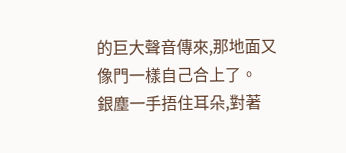的巨大聲音傳來,那地面又像門一樣自己合上了。
銀塵一手捂住耳朵,對著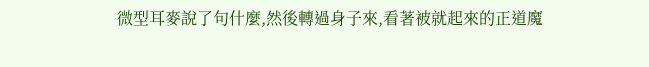微型耳麥說了句什麼,然後轉過身子來,看著被就起來的正道魔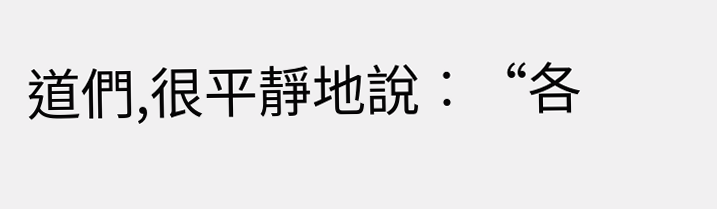道們,很平靜地說︰“各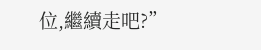位,繼續走吧?”